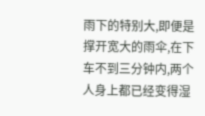雨下的特别大,即便是撑开宽大的雨伞,在下车不到三分钟内,两个人身上都已经变得湿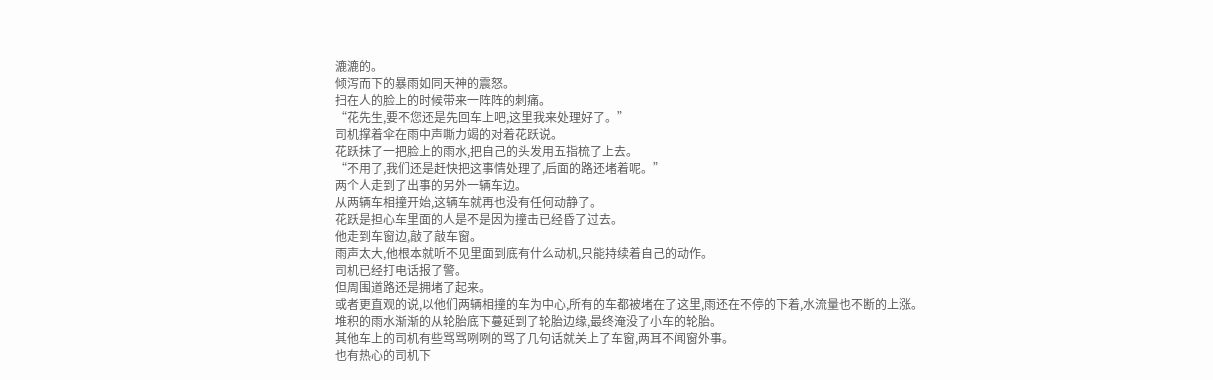漉漉的。
倾泻而下的暴雨如同天神的震怒。
扫在人的脸上的时候带来一阵阵的刺痛。
“花先生,要不您还是先回车上吧,这里我来处理好了。”
司机撑着伞在雨中声嘶力竭的对着花跃说。
花跃抹了一把脸上的雨水,把自己的头发用五指梳了上去。
“不用了,我们还是赶快把这事情处理了,后面的路还堵着呢。”
两个人走到了出事的另外一辆车边。
从两辆车相撞开始,这辆车就再也没有任何动静了。
花跃是担心车里面的人是不是因为撞击已经昏了过去。
他走到车窗边,敲了敲车窗。
雨声太大,他根本就听不见里面到底有什么动机,只能持续着自己的动作。
司机已经打电话报了警。
但周围道路还是拥堵了起来。
或者更直观的说,以他们两辆相撞的车为中心,所有的车都被堵在了这里,雨还在不停的下着,水流量也不断的上涨。
堆积的雨水渐渐的从轮胎底下蔓延到了轮胎边缘,最终淹没了小车的轮胎。
其他车上的司机有些骂骂咧咧的骂了几句话就关上了车窗,两耳不闻窗外事。
也有热心的司机下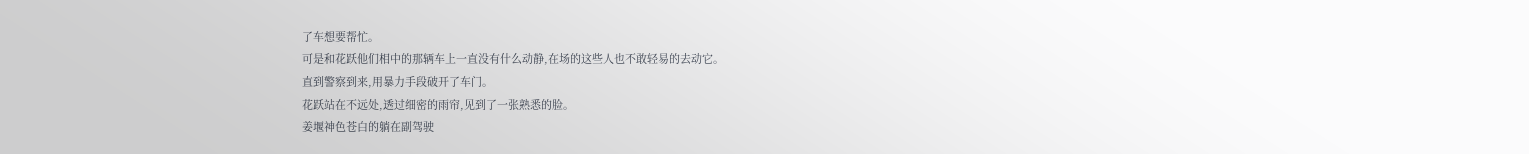了车想要帮忙。
可是和花跃他们相中的那辆车上一直没有什么动静,在场的这些人也不敢轻易的去动它。
直到警察到来,用暴力手段破开了车门。
花跃站在不远处,透过细密的雨帘,见到了一张熟悉的脸。
姜堰神色苍白的躺在副驾驶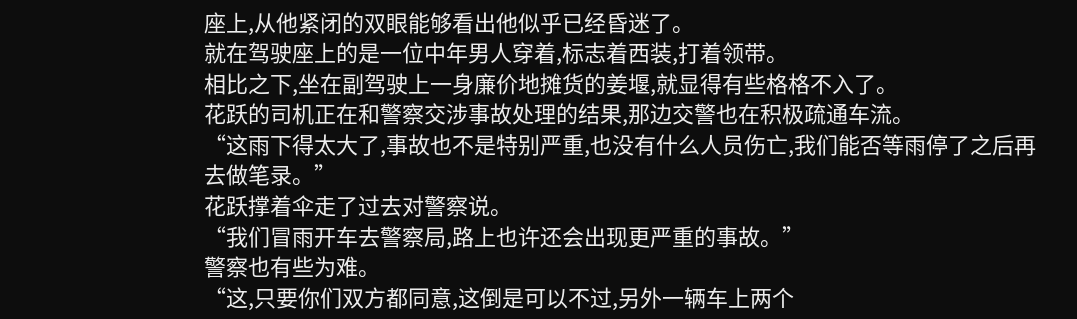座上,从他紧闭的双眼能够看出他似乎已经昏迷了。
就在驾驶座上的是一位中年男人穿着,标志着西装,打着领带。
相比之下,坐在副驾驶上一身廉价地摊货的姜堰,就显得有些格格不入了。
花跃的司机正在和警察交涉事故处理的结果,那边交警也在积极疏通车流。
“这雨下得太大了,事故也不是特别严重,也没有什么人员伤亡,我们能否等雨停了之后再去做笔录。”
花跃撑着伞走了过去对警察说。
“我们冒雨开车去警察局,路上也许还会出现更严重的事故。”
警察也有些为难。
“这,只要你们双方都同意,这倒是可以不过,另外一辆车上两个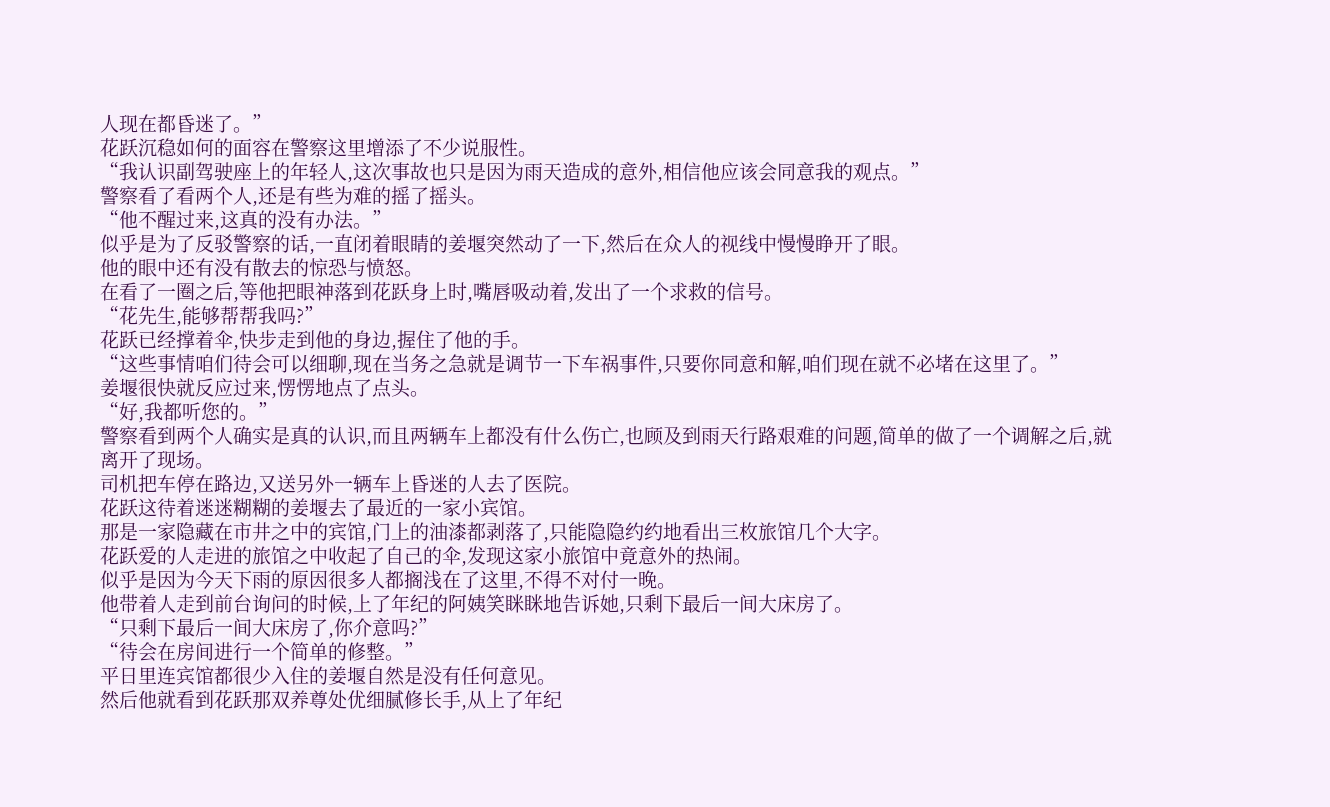人现在都昏迷了。”
花跃沉稳如何的面容在警察这里增添了不少说服性。
“我认识副驾驶座上的年轻人,这次事故也只是因为雨天造成的意外,相信他应该会同意我的观点。”
警察看了看两个人,还是有些为难的摇了摇头。
“他不醒过来,这真的没有办法。”
似乎是为了反驳警察的话,一直闭着眼睛的姜堰突然动了一下,然后在众人的视线中慢慢睁开了眼。
他的眼中还有没有散去的惊恐与愤怒。
在看了一圈之后,等他把眼神落到花跃身上时,嘴唇吸动着,发出了一个求救的信号。
“花先生,能够帮帮我吗?”
花跃已经撑着伞,快步走到他的身边,握住了他的手。
“这些事情咱们待会可以细聊,现在当务之急就是调节一下车祸事件,只要你同意和解,咱们现在就不必堵在这里了。”
姜堰很快就反应过来,愣愣地点了点头。
“好,我都听您的。”
警察看到两个人确实是真的认识,而且两辆车上都没有什么伤亡,也顾及到雨天行路艰难的问题,简单的做了一个调解之后,就离开了现场。
司机把车停在路边,又送另外一辆车上昏迷的人去了医院。
花跃这待着迷迷糊糊的姜堰去了最近的一家小宾馆。
那是一家隐藏在市井之中的宾馆,门上的油漆都剥落了,只能隐隐约约地看出三枚旅馆几个大字。
花跃爱的人走进的旅馆之中收起了自己的伞,发现这家小旅馆中竟意外的热闹。
似乎是因为今天下雨的原因很多人都搁浅在了这里,不得不对付一晚。
他带着人走到前台询问的时候,上了年纪的阿姨笑眯眯地告诉她,只剩下最后一间大床房了。
“只剩下最后一间大床房了,你介意吗?”
“待会在房间进行一个简单的修整。”
平日里连宾馆都很少入住的姜堰自然是没有任何意见。
然后他就看到花跃那双养尊处优细腻修长手,从上了年纪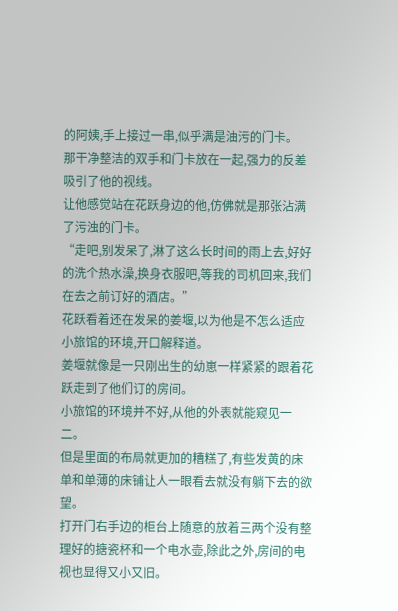的阿姨,手上接过一串,似乎满是油污的门卡。
那干净整洁的双手和门卡放在一起,强力的反差吸引了他的视线。
让他感觉站在花跃身边的他,仿佛就是那张沾满了污浊的门卡。
“走吧,别发呆了,淋了这么长时间的雨上去,好好的洗个热水澡,换身衣服吧,等我的司机回来,我们在去之前订好的酒店。”
花跃看着还在发呆的姜堰,以为他是不怎么适应小旅馆的环境,开口解释道。
姜堰就像是一只刚出生的幼崽一样紧紧的跟着花跃走到了他们订的房间。
小旅馆的环境并不好,从他的外表就能窥见一二。
但是里面的布局就更加的糟糕了,有些发黄的床单和单薄的床铺让人一眼看去就没有躺下去的欲望。
打开门右手边的柜台上随意的放着三两个没有整理好的搪瓷杯和一个电水壶,除此之外,房间的电视也显得又小又旧。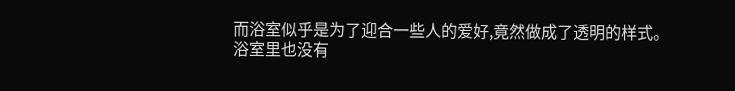而浴室似乎是为了迎合一些人的爱好,竟然做成了透明的样式。
浴室里也没有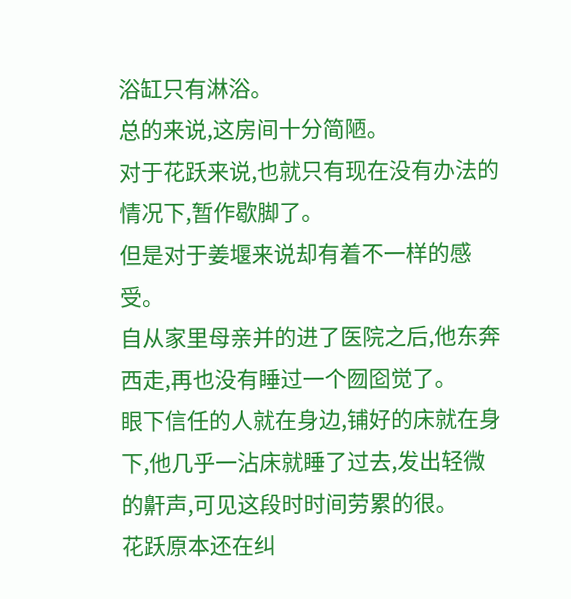浴缸只有淋浴。
总的来说,这房间十分简陋。
对于花跃来说,也就只有现在没有办法的情况下,暂作歇脚了。
但是对于姜堰来说却有着不一样的感受。
自从家里母亲并的进了医院之后,他东奔西走,再也没有睡过一个囫囵觉了。
眼下信任的人就在身边,铺好的床就在身下,他几乎一沾床就睡了过去,发出轻微的鼾声,可见这段时时间劳累的很。
花跃原本还在纠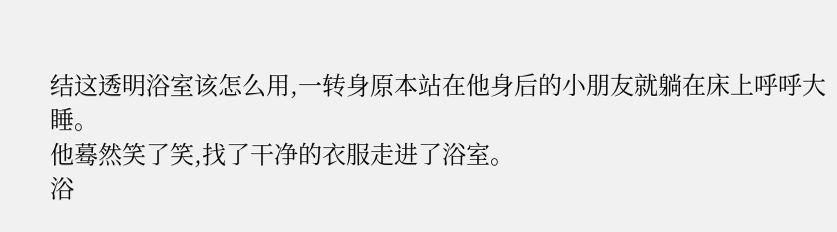结这透明浴室该怎么用,一转身原本站在他身后的小朋友就躺在床上呼呼大睡。
他蓦然笑了笑,找了干净的衣服走进了浴室。
浴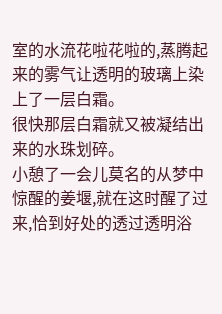室的水流花啦花啦的,蒸腾起来的雾气让透明的玻璃上染上了一层白霜。
很快那层白霜就又被凝结出来的水珠划碎。
小憩了一会儿莫名的从梦中惊醒的姜堰,就在这时醒了过来,恰到好处的透过透明浴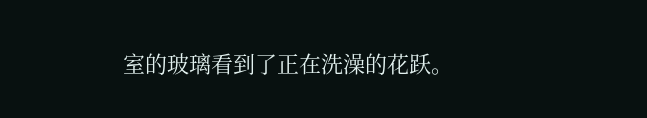室的玻璃看到了正在洗澡的花跃。